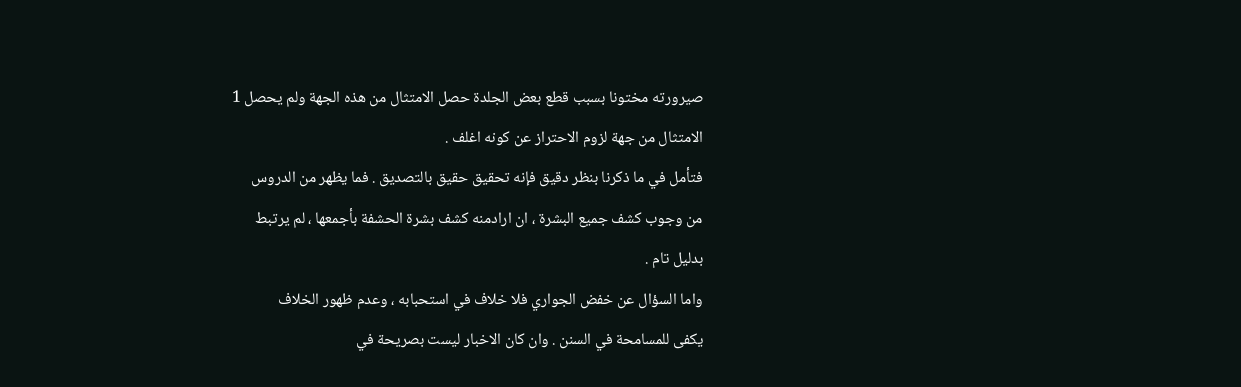صيرورته مختونا بسبب قطع بعض الجلدة حصل الامتثال من هذه الجهة ولم يحصل 1
الامتثال من جهة لزوم الاحتراز عن كونه اغلف .
فتأمل في ما ذكرنا بنظر دقيق فإنه تحقيق حقيق بالتصديق . فما يظهر من الدروس
من وجوب كشف جميع البشرة ، ان ارادمنه كشف بشرة الحشفة بأجمعها ، لم يرتبط
بدليل تام .
واما السؤال عن خفض الجواري فلا خلاف في استحبابه ، وعدم ظهور الخلاف
يكفى للمسامحة في السنن . وان كان الاخبار ليست بصريحة في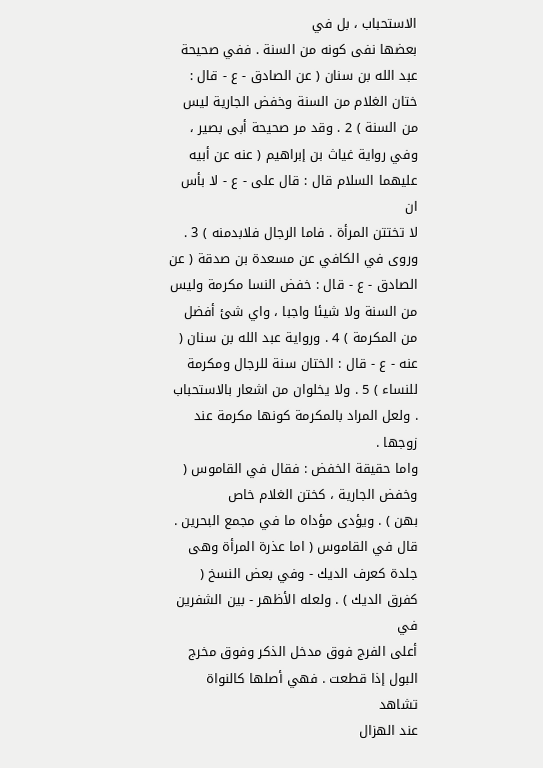الاستحباب ، بل في
بعضها نفى كونه من السنة . ففي صحيحة عبد الله بن سنان ( عن الصادق - ع - قال :
ختان الغلام من السنة وخفض الجارية ليس من السنة ) 2 . وقد مر صحيحة أبى بصير ،
وفي رواية غياث بن إبراهيم ( عنه عن أبيه عليهما السلام قال : قال على - ع - لا بأس ان
لا تختتن المرأة . فاما الرجال فلابدمنه ) 3 . وروى في الكافي عن مسعدة بن صدقة ( عن
الصادق - ع - قال : خفض النسا مكرمة وليس من السنة ولا شيئا واجبا ، واي شئ أفضل
من المكرمة ) 4 . ورواية عبد الله بن سنان ( عنه - ع - قال : الختان سنة للرجال ومكرمة
للنساء ) 5 . ولا يخلوان من اشعار بالاستحباب . ولعل المراد بالمكرمة كونها مكرمة عند زوجها .
واما حقيقة الخفض : فقال في القاموس ( وخفض الجارية ، كختن الغلام خاص
بهن ) . ويؤدى مؤداه ما في مجمع البحرين . قال في القاموس ( اما عذرة المرأة وهى
جلدة كعرف الديك - وفي بعض النسخ ( كفرق الديك ) . ولعله الأظهر - بين الشفرين في
أعلى الفرج فوق مدخل الذكر وفوق مخرج البول إذا قطعت . فهي أصلها كالنواة تشاهد
عند الهزال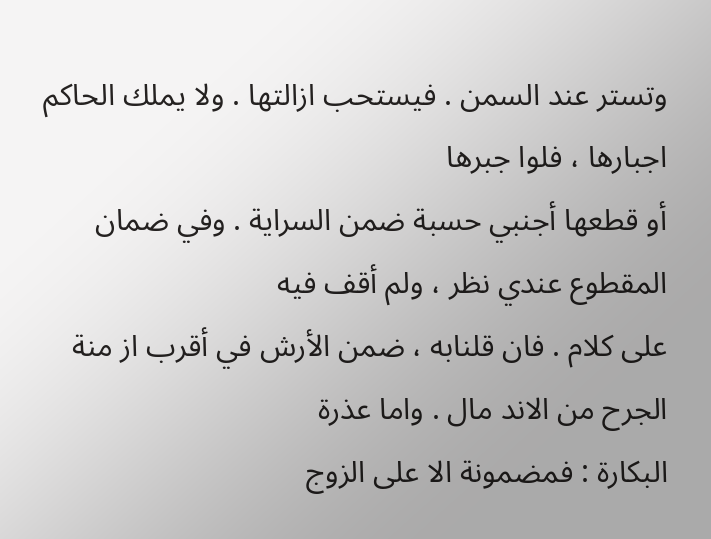وتستر عند السمن . فيستحب ازالتها . ولا يملك الحاكم اجبارها ، فلوا جبرها
أو قطعها أجنبي حسبة ضمن السراية . وفي ضمان المقطوع عندي نظر ، ولم أقف فيه
على كلام . فان قلنابه ، ضمن الأرش في أقرب از منة الجرح من الاند مال . واما عذرة
البكارة : فمضمونة الا على الزوج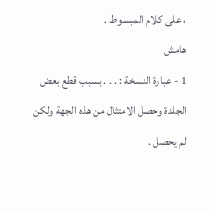، على كلام المبسوط .
هامش
1 - عبارة النسخة : . . . بسبب قطع بعض الجلدة وحصل الامتثال من هذه الجهة ولكن لم يحصل .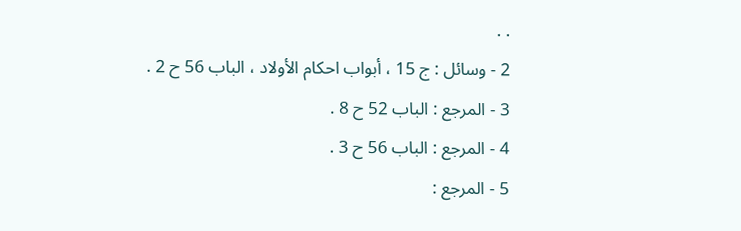. .
2 - وسائل : ج 15 ، أبواب احكام الأولاد ، الباب 56 ح 2 .
3 - المرجع : الباب 52 ح 8 .
4 - المرجع : الباب 56 ح 3 .
5 - المرجع :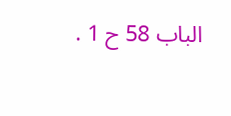الباب 58 ح 1 .